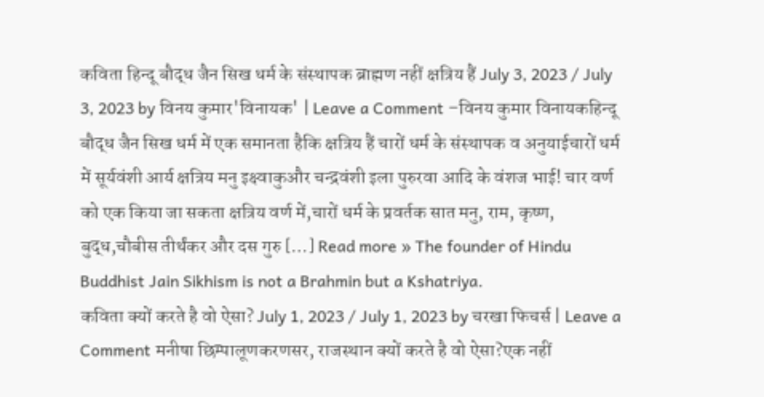कविता हिन्दू बौद्ध जैन सिख धर्म के संस्थापक ब्राह्मण नहीं क्षत्रिय हैं July 3, 2023 / July 3, 2023 by विनय कुमार'विनायक' | Leave a Comment –विनय कुमार विनायकहिन्दू बौद्ध जैन सिख धर्म में एक समानता हैकि क्षत्रिय हैं चारों धर्म के संस्थापक व अनुयाईचारों धर्म में सूर्यवंशी आर्य क्षत्रिय मनु इक्ष्वाकुऔर चन्द्रवंशी इला पुरुरवा आदि के वंशज भाई! चार वर्ण को एक किया जा सकता क्षत्रिय वर्ण में,चारों धर्म के प्रवर्तक सात मनु, राम, कृष्ण, बुद्ध,चौबीस तीर्थंकर और दस गुरु […] Read more » The founder of Hindu Buddhist Jain Sikhism is not a Brahmin but a Kshatriya.
कविता क्यों करते है वो ऐसा? July 1, 2023 / July 1, 2023 by चरखा फिचर्स | Leave a Comment मनीषा छिम्पालूणकरणसर, राजस्थान क्यों करते है वो ऐसा?एक नहीं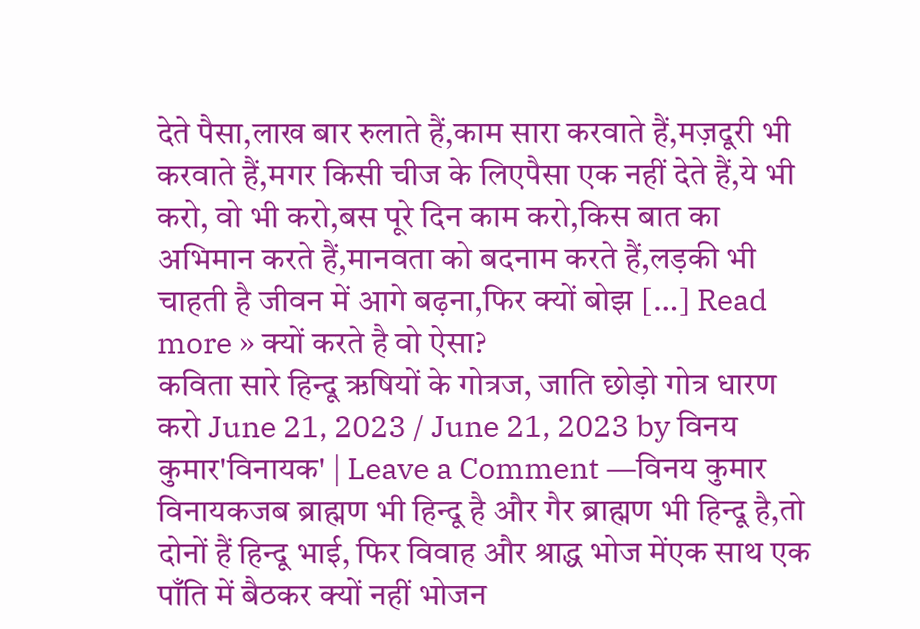देते पैसा,लाख बार रुलाते हैं,काम सारा करवाते हैं,मज़दूरी भी करवाते हैं,मगर किसी चीज के लिएपैसा एक नहीं देते हैं,ये भी करो, वो भी करो,बस पूरे दिन काम करो,किस बात का अभिमान करते हैं,मानवता को बदनाम करते हैं,लड़की भी चाहती है जीवन में आगे बढ़ना,फिर क्यों बोझ […] Read more » क्यों करते है वो ऐसा?
कविता सारे हिन्दू ऋषियों के गोत्रज, जाति छोड़ो गोत्र धारण करो June 21, 2023 / June 21, 2023 by विनय कुमार'विनायक' | Leave a Comment —विनय कुमार विनायकजब ब्राह्मण भी हिन्दू है और गैर ब्राह्मण भी हिन्दू है,तो दोनों हैं हिन्दू भाई, फिर विवाह और श्राद्ध भोज मेंएक साथ एक पाँति में बैठकर क्यों नहीं भोजन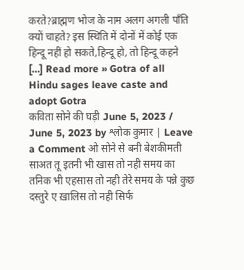करते?ब्राह्मण भोज के नाम अलग अगली पाँति क्यों चाहते? इस स्थिति में दोनों में कोई एक हिन्दू नहीं हो सकते,हिन्दू हो, तो हिन्दू कहने […] Read more » Gotra of all Hindu sages leave caste and adopt Gotra
कविता सोने की घड़ी June 5, 2023 / June 5, 2023 by श्लोक कुमार | Leave a Comment ओ सोने से बनी बेशकीमती साअत तू इतनी भी खास तो नही समय का तनिक भी एहसास तो नही तेरे समय के पन्ने कुछ दस्तुरे ए ख़ालिस तो नही सिर्फ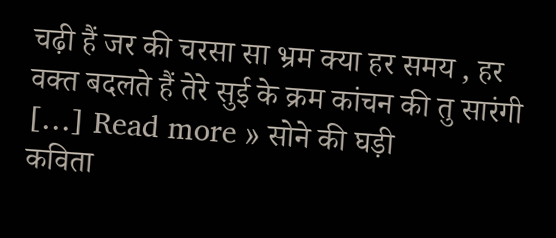चढ़ी हैं जर की चरसा सा भ्रम क्या हर समय , हर वक्त बदलते हैं तेरे सुई के क्रम कांचन की तु सारंगी […] Read more » सोने की घड़ी
कविता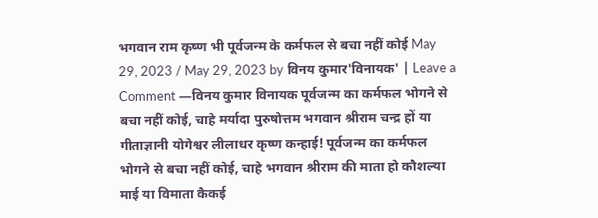भगवान राम कृष्ण भी पूर्वजन्म के कर्मफल से बचा नहीं कोई May 29, 2023 / May 29, 2023 by विनय कुमार'विनायक' | Leave a Comment —विनय कुमार विनायक पूर्वजन्म का कर्मफल भोगने से बचा नहीं कोई, चाहे मर्यादा पुरुषोत्तम भगवान श्रीराम चन्द्र हों या गीताज्ञानी योगेश्वर लीलाधर कृष्ण कन्हाई! पूर्वजन्म का कर्मफल भोगने से बचा नहीं कोई, चाहे भगवान श्रीराम की माता हो कौशल्या माई या विमाता कैकई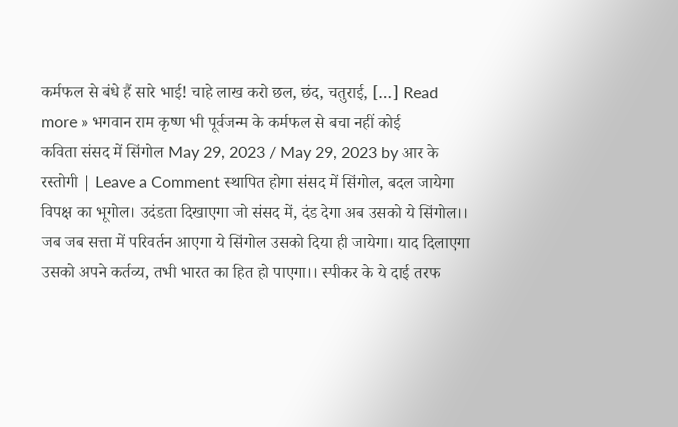कर्मफल से बंधे हैं सारे भाई! चाहे लाख करो छल, छंद, चतुराई, […] Read more » भगवान राम कृष्ण भी पूर्वजन्म के कर्मफल से बचा नहीं कोई
कविता संसद में सिंगोल May 29, 2023 / May 29, 2023 by आर के रस्तोगी | Leave a Comment स्थापित होगा संसद में सिंगोल, बदल जायेगा विपक्ष का भूगोल। उदंडता दिखाएगा जो संसद में, दंड देगा अब उसको ये सिंगोल।। जब जब सत्ता में परिवर्तन आएगा ये सिंगोल उसको दिया ही जायेगा। याद दिलाएगा उसको अपने कर्तव्य, तभी भारत का हित हो पाएगा।। स्पीकर के ये दाई तरफ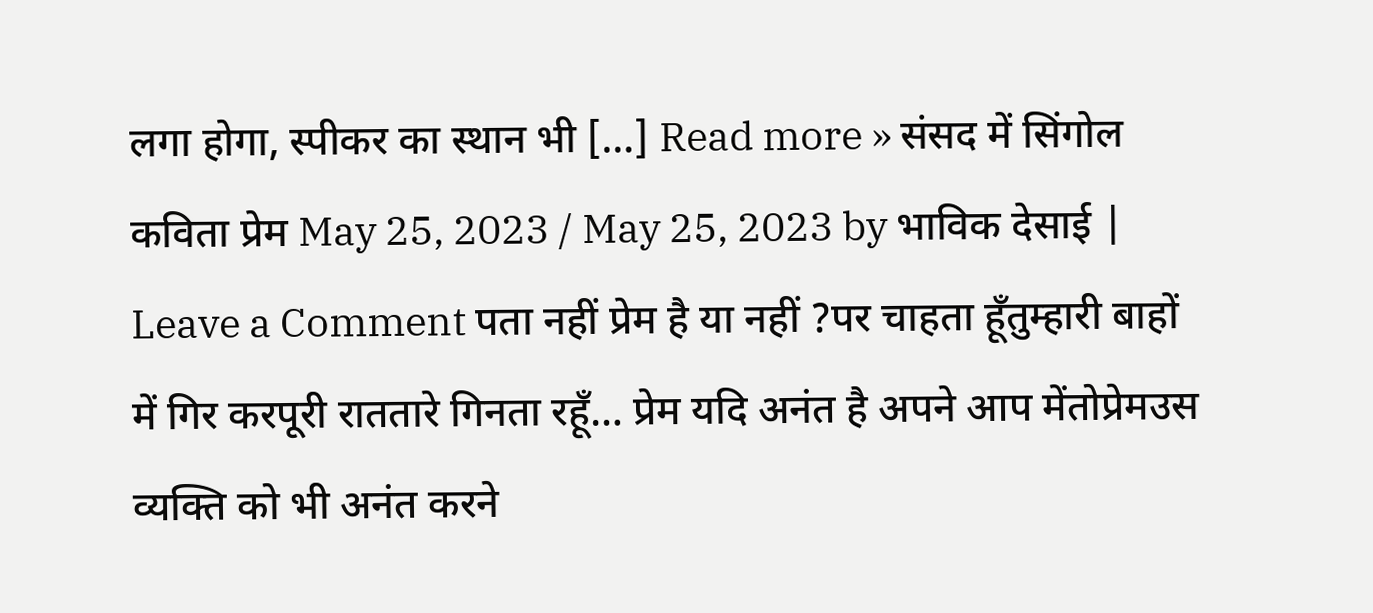लगा होगा, स्पीकर का स्थान भी […] Read more » संसद में सिंगोल
कविता प्रेम May 25, 2023 / May 25, 2023 by भाविक देसाई | Leave a Comment पता नहीं प्रेम है या नहीं ?पर चाहता हूँतुम्हारी बाहों में गिर करपूरी राततारे गिनता रहूँ… प्रेम यदि अनंत है अपने आप मेंतोप्रेमउस व्यक्ति को भी अनंत करने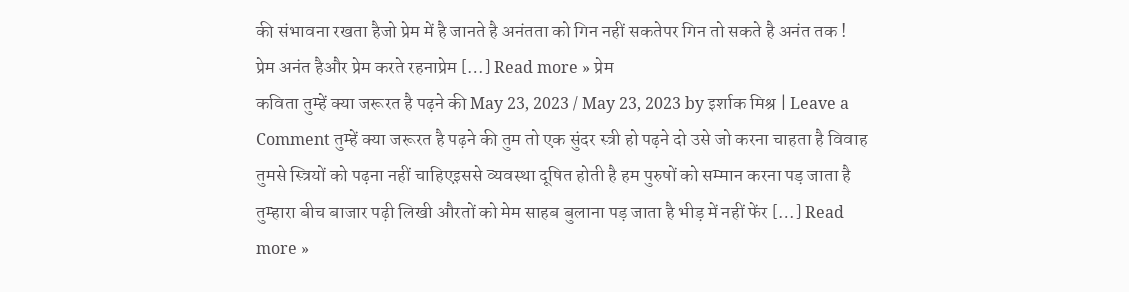की संभावना रखता हैजो प्रेम में है जानते है अनंतता को गिन नहीं सकतेपर गिन तो सकते है अनंत तक ! प्रेम अनंत हैऔर प्रेम करते रहनाप्रेम […] Read more » प्रेम
कविता तुम्हें क्या जरूरत है पढ़ने की May 23, 2023 / May 23, 2023 by इर्शाक मिश्र | Leave a Comment तुम्हें क्या जरूरत है पढ़ने की तुम तो एक सुंदर स्त्री हो पढ़ने दो उसे जो करना चाहता है विवाह तुमसे स्त्रियों को पढ़ना नहीं चाहिएइससे व्यवस्था दूषित होती है हम पुरुषों को सम्मान करना पड़ जाता है तुम्हारा बीच बाजार पढ़ी लिखी औरतों को मेम साहब बुलाना पड़ जाता है भीड़ में नहीं फेंर […] Read more »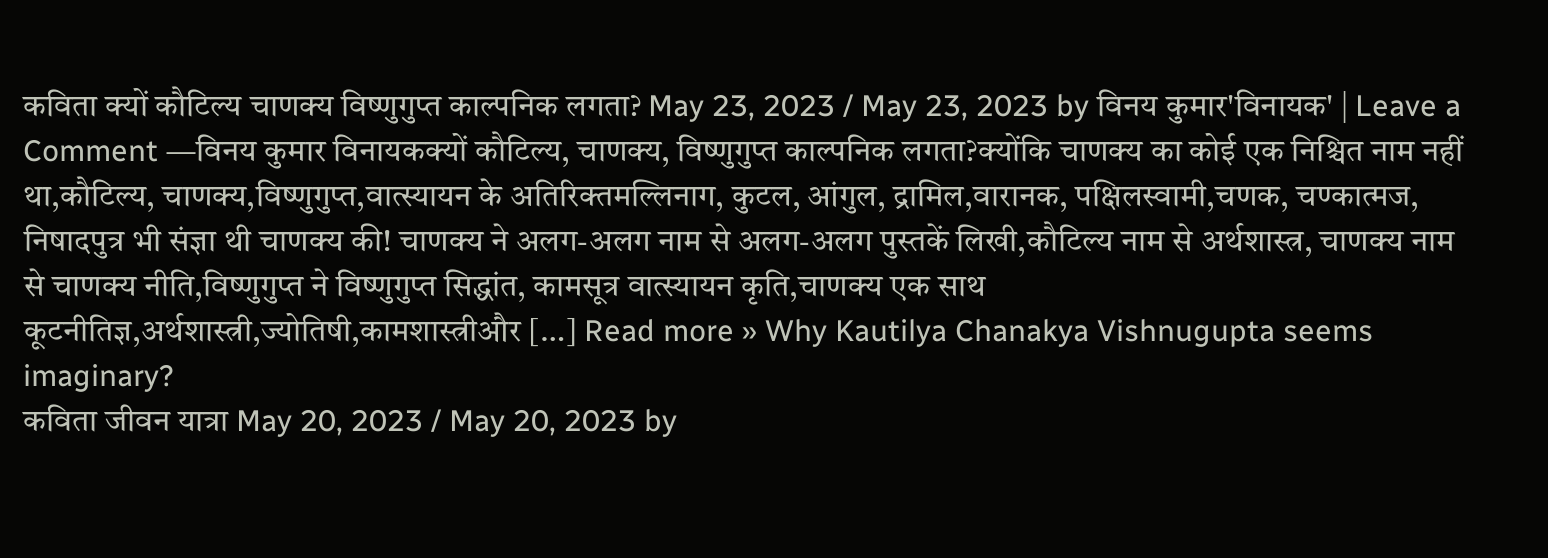कविता क्यों कौटिल्य चाणक्य विष्णुगुप्त काल्पनिक लगता? May 23, 2023 / May 23, 2023 by विनय कुमार'विनायक' | Leave a Comment —विनय कुमार विनायकक्यों कौटिल्य, चाणक्य, विष्णुगुप्त काल्पनिक लगता?क्योंकि चाणक्य का कोई एक निश्चित नाम नहीं था,कौटिल्य, चाणक्य,विष्णुगुप्त,वात्स्यायन के अतिरिक्तमल्लिनाग, कुटल, आंगुल, द्रामिल,वारानक, पक्षिलस्वामी,चणक, चण्कात्मज, निषादपुत्र भी संज्ञा थी चाणक्य की! चाणक्य ने अलग-अलग नाम से अलग-अलग पुस्तकें लिखी,कौटिल्य नाम से अर्थशास्त्र, चाणक्य नाम से चाणक्य नीति,विष्णुगुप्त ने विष्णुगुप्त सिद्धांत, कामसूत्र वात्स्यायन कृति,चाणक्य एक साथ कूटनीतिज्ञ,अर्थशास्त्री,ज्योतिषी,कामशास्त्रीऔर […] Read more » Why Kautilya Chanakya Vishnugupta seems imaginary?
कविता जीवन यात्रा May 20, 2023 / May 20, 2023 by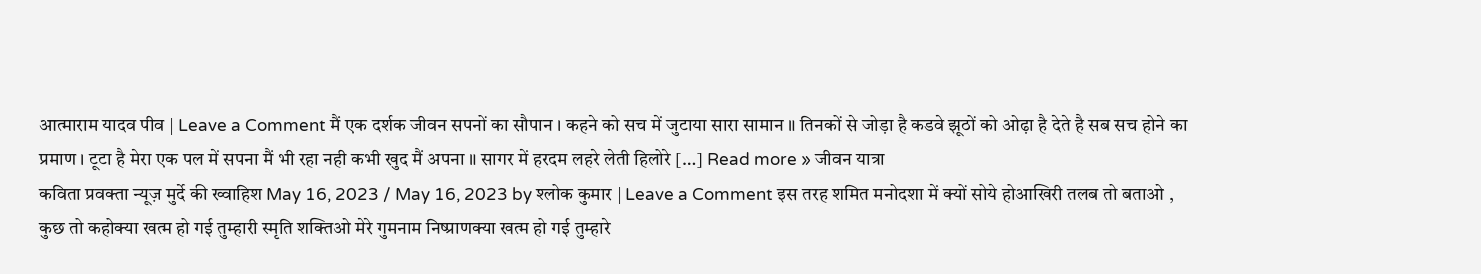आत्माराम यादव पीव | Leave a Comment मैं एक दर्शक जीवन सपनों का सौपान । कहने को सच में जुटाया सारा सामान ॥ तिनकों से जोड़ा है कडवे झूठों को ओढ़ा है देते है सब सच होने का प्रमाण । टूटा है मेरा एक पल में सपना मैं भी रहा नही कभी खुद मैं अपना ॥ सागर में हरदम लहरे लेती हिलोरे […] Read more » जीवन यात्रा
कविता प्रवक्ता न्यूज़ मुर्दे की ख्वाहिश May 16, 2023 / May 16, 2023 by श्लोक कुमार | Leave a Comment इस तरह शमित मनोदशा में क्यों सोये होआखिरी तलब तो बताओ , कुछ तो कहोक्या खत्म हो गई तुम्हारी स्मृति शक्तिओ मेरे गुमनाम निष्प्राणक्या खत्म हो गई तुम्हारे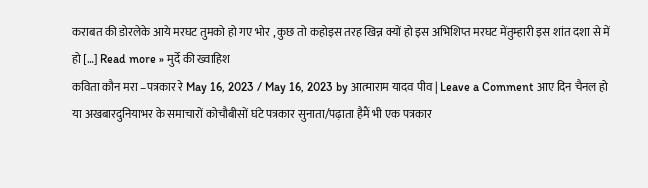कराबत की डोरलेके आये मरघट तुमको हो गए भोर , कुछ तो कहोइस तरह खिन्न क्यों हो इस अभिशिप्त मरघट मेंतुम्हारी इस शांत दशा से में हो […] Read more » मुर्दे की ख्वाहिश
कविता कौन मरा –पत्रकार रे May 16, 2023 / May 16, 2023 by आत्माराम यादव पीव | Leave a Comment आए दिन चैनल हो या अखबारदुनियाभर के समाचारों कोचौबीसों घंटे पत्रकार सुनाता/पढ़ाता हैमैं भी एक पत्रकार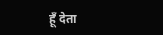हूँ देता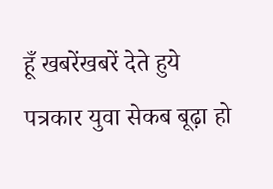हूँ खबरेंखबरें देते हुये पत्रकार युवा सेकब बूढ़ा हो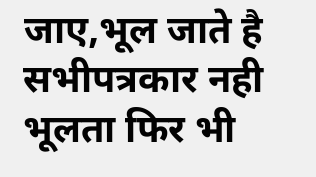जाए,भूल जाते है सभीपत्रकार नही भूलता फिर भी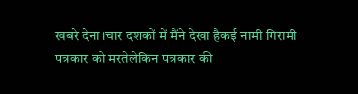खबरे देना।चार दशकों में मैंने देखा हैकई नामी गिरामी पत्रकार को मरतेलेकिन पत्रकार की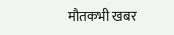मौतकभी खबर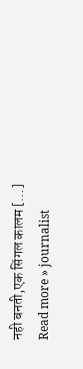नही बनती,एक सिंगल कालम […] Read more » journalist